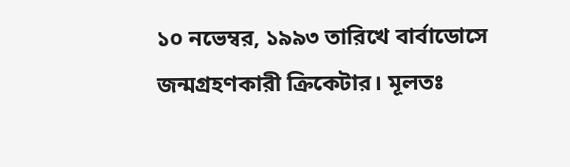১০ নভেম্বর, ১৯৯৩ তারিখে বার্বাডোসে জন্মগ্রহণকারী ক্রিকেটার। মূলতঃ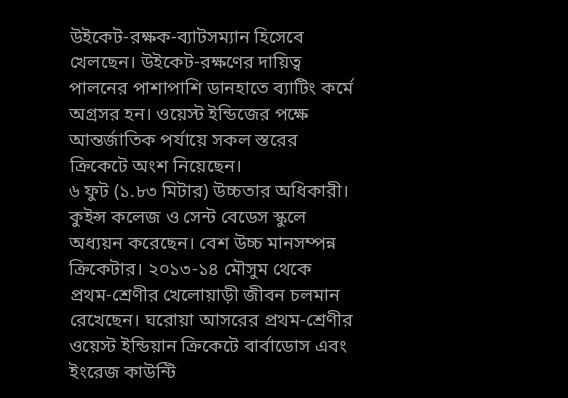উইকেট-রক্ষক-ব্যাটসম্যান হিসেবে খেলছেন। উইকেট-রক্ষণের দায়িত্ব পালনের পাশাপাশি ডানহাতে ব্যাটিং কর্মে অগ্রসর হন। ওয়েস্ট ইন্ডিজের পক্ষে আন্তর্জাতিক পর্যায়ে সকল স্তরের ক্রিকেটে অংশ নিয়েছেন।
৬ ফুট (১.৮৩ মিটার) উচ্চতার অধিকারী। কুইন্স কলেজ ও সেন্ট বেডেস স্কুলে অধ্যয়ন করেছেন। বেশ উচ্চ মানসম্পন্ন ক্রিকেটার। ২০১৩-১৪ মৌসুম থেকে প্রথম-শ্রেণীর খেলোয়াড়ী জীবন চলমান রেখেছেন। ঘরোয়া আসরের প্রথম-শ্রেণীর ওয়েস্ট ইন্ডিয়ান ক্রিকেটে বার্বাডোস এবং ইংরেজ কাউন্টি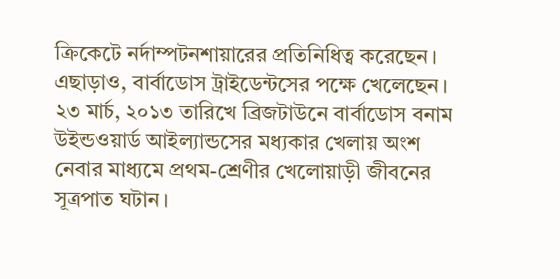ক্রিকেটে নর্দাম্পটনশায়ারের প্রতিনিধিত্ব করেছেন। এছাড়াও, বার্বাডোস ট্রাইডেন্টসের পক্ষে খেলেছেন। ২৩ মার্চ, ২০১৩ তারিখে ব্রিজটাউনে বার্বাডোস বনাম উইন্ডওয়ার্ড আইল্যান্ডসের মধ্যকার খেলায় অংশ নেবার মাধ্যমে প্রথম-শ্রেণীর খেলোয়াড়ী জীবনের সূত্রপাত ঘটান।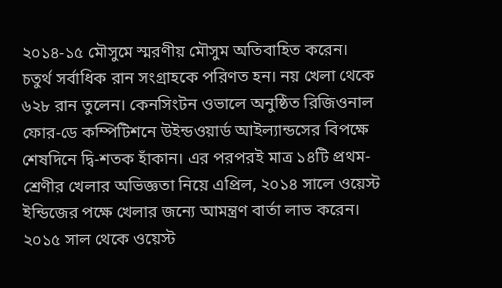২০১৪-১৫ মৌসুমে স্মরণীয় মৌসুম অতিবাহিত করেন। চতুর্থ সর্বাধিক রান সংগ্রাহকে পরিণত হন। নয় খেলা থেকে ৬২৮ রান তুলেন। কেনসিংটন ওভালে অনুষ্ঠিত রিজিওনাল ফোর-ডে কম্পিটিশনে উইন্ডওয়ার্ড আইল্যান্ডসের বিপক্ষে শেষদিনে দ্বি-শতক হাঁকান। এর পরপরই মাত্র ১৪টি প্রথম-শ্রেণীর খেলার অভিজ্ঞতা নিয়ে এপ্রিল, ২০১৪ সালে ওয়েস্ট ইন্ডিজের পক্ষে খেলার জন্যে আমন্ত্রণ বার্তা লাভ করেন।
২০১৫ সাল থেকে ওয়েস্ট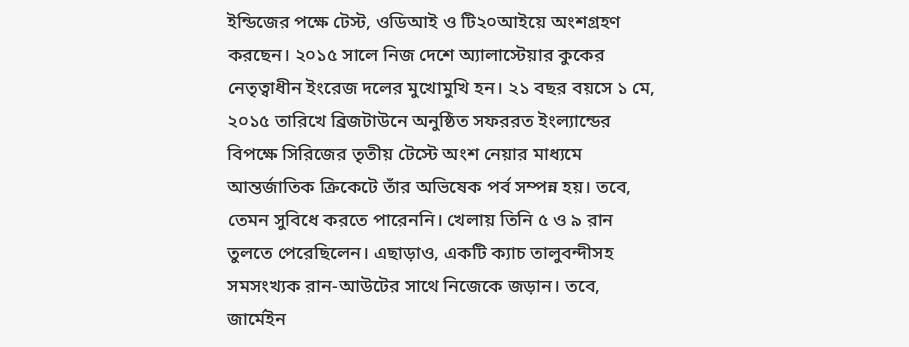ইন্ডিজের পক্ষে টেস্ট, ওডিআই ও টি২০আইয়ে অংশগ্রহণ করছেন। ২০১৫ সালে নিজ দেশে অ্যালাস্টেয়ার কুকের নেতৃত্বাধীন ইংরেজ দলের মুখোমুখি হন। ২১ বছর বয়সে ১ মে, ২০১৫ তারিখে ব্রিজটাউনে অনুষ্ঠিত সফররত ইংল্যান্ডের বিপক্ষে সিরিজের তৃতীয় টেস্টে অংশ নেয়ার মাধ্যমে আন্তর্জাতিক ক্রিকেটে তাঁর অভিষেক পর্ব সম্পন্ন হয়। তবে, তেমন সুবিধে করতে পারেননি। খেলায় তিনি ৫ ও ৯ রান তুলতে পেরেছিলেন। এছাড়াও, একটি ক্যাচ তালুবন্দীসহ সমসংখ্যক রান-আউটের সাথে নিজেকে জড়ান। তবে, জার্মেইন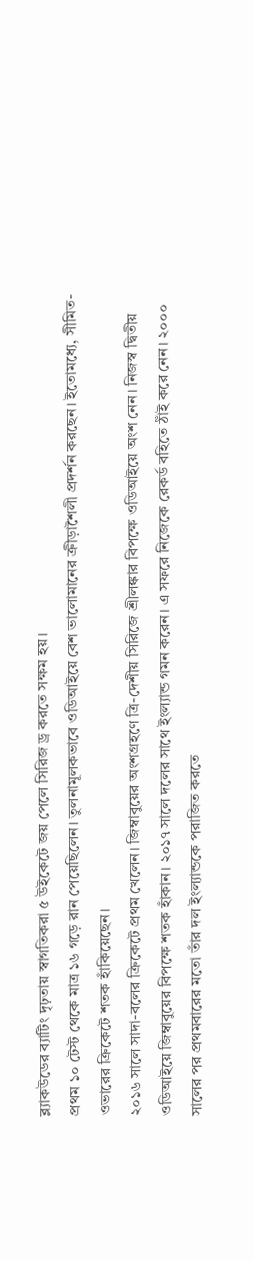ব্ল্যাকউডের ব্যাটিং দৃঢ়তায় স্বাগতিকরা ৫ উইকেটে জয় পেলে সিরিজ ড্র করতে সক্ষম হয়।
প্রথম ১০ টেস্ট থেকে মাত্র ১৬ গড়ে রান পেয়েছিলেন। তুলনামূলকভাবে ওডিআইয়ে বেশ ভালোমানের ক্রীড়াশৈলী প্রদর্শন করছেন। ইতোমধ্যে, সীমিত-ওভারের ক্রিকেটে শতক হাঁকিয়েছেন।
২০১৬ সালে সাদা-বলের ক্রিকেটে প্রথম খেলেন। জিম্বাবুয়ের অংশগ্রহণে ত্রি-দেশীয় সিরিজে শ্রীলঙ্কার বিপক্ষে ওডিআইয়ে অংশ নেন। নিজস্ব দ্বিতীয় ওডিআইয়ে জিম্বাবুয়ের বিপক্ষে শতক হাঁকান। ২০১৭ সালে দলের সাথে ইংল্যান্ড গমন করেন। এ সফরে নিজেকে রেকর্ড বহিতে ঠাঁই করে নেন। ২০০০ সালের পর প্রথমবারের মতো তাঁর দল ইংল্যান্ডকে পরাজিত করতে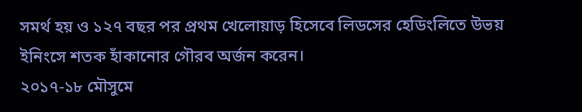সমর্থ হয় ও ১২৭ বছর পর প্রথম খেলোয়াড় হিসেবে লিডসের হেডিংলিতে উভয় ইনিংসে শতক হাঁকানোর গৌরব অর্জন করেন।
২০১৭-১৮ মৌসুমে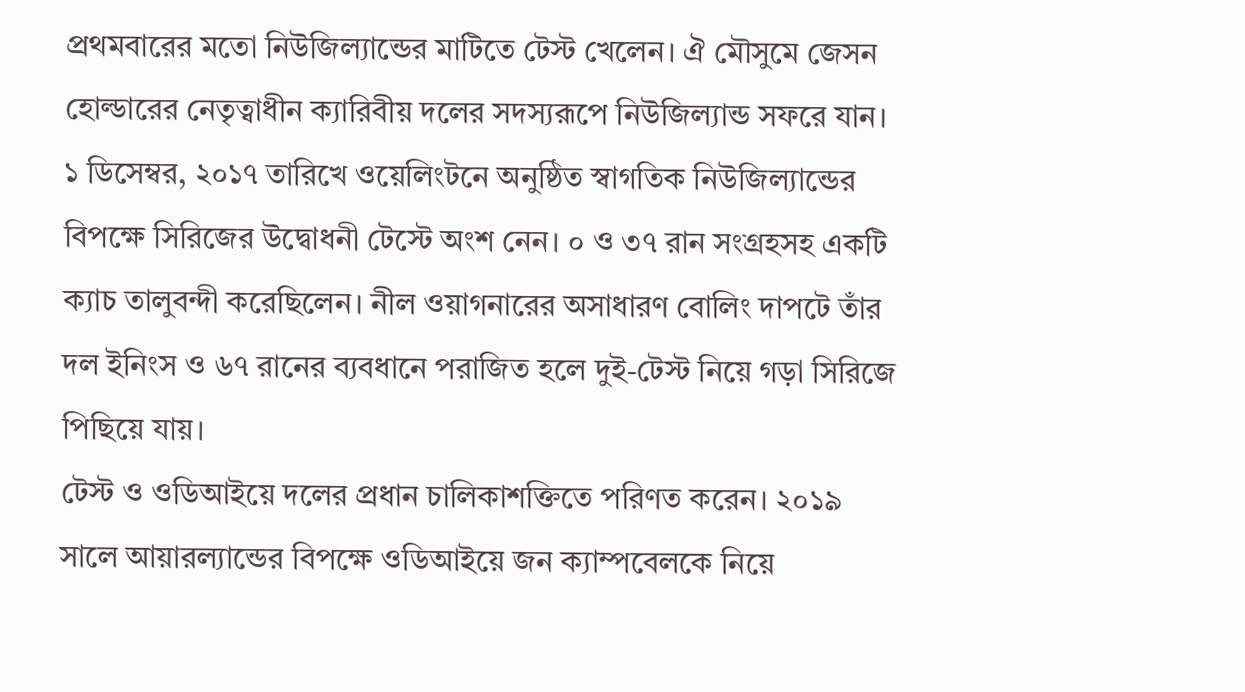প্রথমবারের মতো নিউজিল্যান্ডের মাটিতে টেস্ট খেলেন। ঐ মৌসুমে জেসন হোল্ডারের নেতৃত্বাধীন ক্যারিবীয় দলের সদস্যরূপে নিউজিল্যান্ড সফরে যান। ১ ডিসেম্বর, ২০১৭ তারিখে ওয়েলিংটনে অনুষ্ঠিত স্বাগতিক নিউজিল্যান্ডের বিপক্ষে সিরিজের উদ্বোধনী টেস্টে অংশ নেন। ০ ও ৩৭ রান সংগ্রহসহ একটি ক্যাচ তালুবন্দী করেছিলেন। নীল ওয়াগনারের অসাধারণ বোলিং দাপটে তাঁর দল ইনিংস ও ৬৭ রানের ব্যবধানে পরাজিত হলে দুই-টেস্ট নিয়ে গড়া সিরিজে পিছিয়ে যায়।
টেস্ট ও ওডিআইয়ে দলের প্রধান চালিকাশক্তিতে পরিণত করেন। ২০১৯ সালে আয়ারল্যান্ডের বিপক্ষে ওডিআইয়ে জন ক্যাম্পবেলকে নিয়ে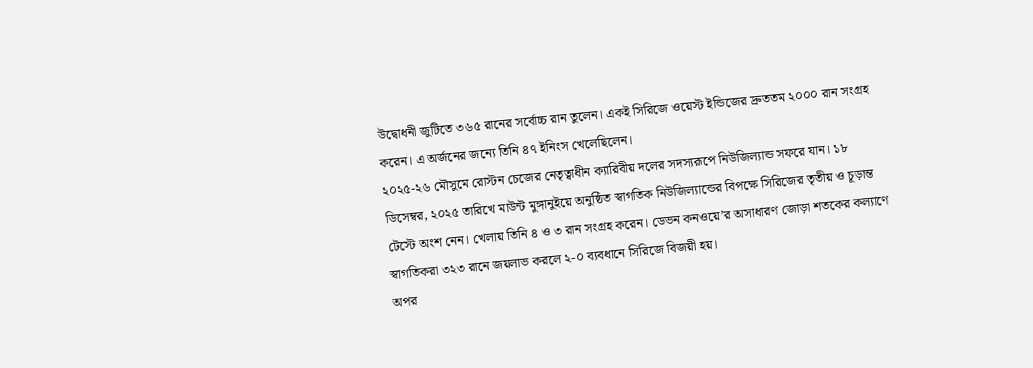উদ্বোধনী জুটিতে ৩৬৫ রানের সর্বোচ্চ রান তুলেন। একই সিরিজে ওয়েস্ট ইন্ডিজের দ্রুততম ২০০০ রান সংগ্রহ করেন। এ অর্জনের জন্যে তিনি ৪৭ ইনিংস খেলেছিলেন।
২০২৫-২৬ মৌসুমে রোস্টন চেজের নেতৃত্বাধীন ক্যারিবীয় দলের সদস্যরূপে নিউজিল্যান্ড সফরে যান। ১৮ ডিসেম্বর, ২০২৫ তারিখে মাউন্ট মুঙ্গানুইয়ে অনুষ্ঠিত স্বাগতিক নিউজিল্যান্ডের বিপক্ষে সিরিজের তৃতীয় ও চূড়ান্ত টেস্টে অংশ নেন। খেলায় তিনি ৪ ও ৩ রান সংগ্রহ করেন। ডেভন কনওয়ে’র অসাধারণ জোড়া শতকের কল্যাণে স্বাগতিকরা ৩২৩ রানে জয়লাভ করলে ২-০ ব্যবধানে সিরিজে বিজয়ী হয়।
অপর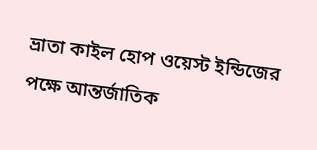ভ্রাতা কাইল হোপ ওয়েস্ট ইন্ডিজের পক্ষে আন্তর্জাতিক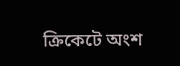ক্রিকেটে অংশ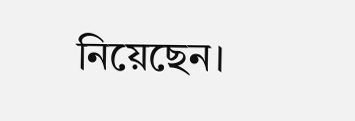নিয়েছেন।